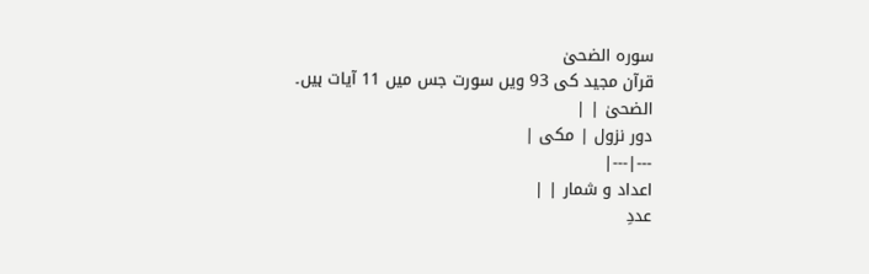سورہ الضحیٰ
قرآن مجید کی 93 ویں سورت جس میں 11 آیات ہیں۔
الضحیٰ | |
دور نزول | مکی |
---|---|
اعداد و شمار | |
عددِ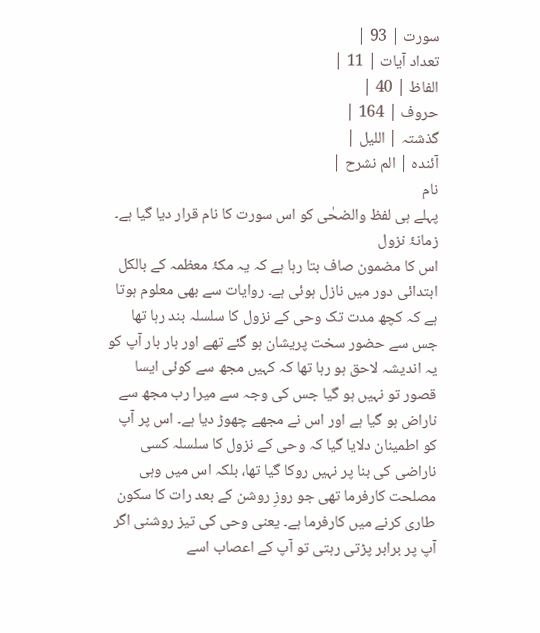سورت | 93 |
تعداد آیات | 11 |
الفاظ | 40 |
حروف | 164 |
گذشتہ | اللیل |
آئندہ | الم نشرح |
نام
پہلے ہی لفظ والضحٰی کو اس سورت کا نام قرار دیا گیا ہے۔
زمانۂ نزول
اس کا مضمون صاف بتا رہا ہے کہ یہ مکۂ معظمہ کے بالکل ابتدائی دور میں نازل ہوئی ہے۔ روایات سے بھی معلوم ہوتا ہے کہ کچھ مدت تک وحی کے نزول کا سلسلہ بند رہا تھا جس سے حضور سخت پریشان ہو گئے تھے اور بار بار آپ کو یہ اندیشہ لاحق ہو رہا تھا کہ کہیں مجھ سے کوئی ایسا قصور تو نہیں ہو گیا جس کی وجہ سے میرا رب مجھ سے ناراض ہو گیا ہے اور اس نے مجھے چھوڑ دیا ہے۔ اس پر آپ کو اطمینان دلایا گیا کہ وحی کے نزول کا سلسلہ کسی ناراضی کی بنا پر نہیں روکا گیا تھا، بلکہ اس میں وہی مصلحت کارفرما تھی جو روزِ روشن کے بعد رات کا سکون طاری کرنے میں کارفرما ہے۔ یعنی وحی کی تیز روشنی اگر آپ پر برابر پڑتی رہتی تو آپ کے اعصاب اسے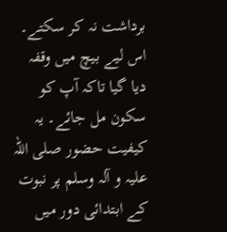برداشت نہ کر سکتے۔ اس لیے بیچ میں وقفہ دیا گیا تاکہ آپ کو سکون مل جائے۔ یہ کیفیت حضور صلی اللہ علیہ و آلہ وسلم پر نبوت کے ابتدائی دور میں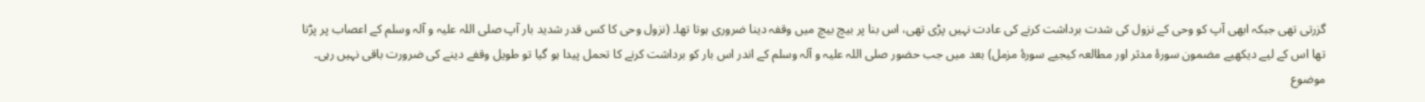گزرتی تھی جبکہ ابھی آپ کو وحی کے نزول کی شدت برداشت کرنے کی عادت نہیں پڑی تھی، اس بنا پر بیچ بیچ میں وقفہ دینا ضروری ہوتا تھا۔ (نزول وحی کا کس قدر شدید بار آپ صلی اللہ علیہ و آلہ وسلم کے اعصاب پر پڑتا تھا اس کے لیے دیکھیے مضمون سورۂ مدثر اور مطالعہ کیجیے سورۂ مزمل) بعد میں جب حضور صلی اللہ علیہ و آلہ وسلم کے اندر اس بار کو برداشت کرنے کا تحمل پیدا ہو گیا تو طویل وقفے دینے کی ضرورت باقی نہیں رہی۔
موضوع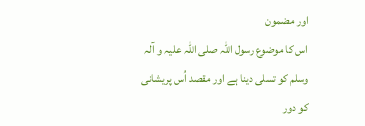اور مضمون
اس کا موضوع رسول اللہ صلی اللہ علیہ و آلہ وسلم کو تسلی دینا ہے اور مقصد اُس پریشانی کو دور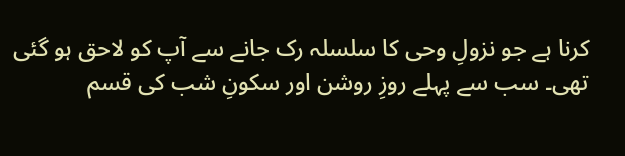کرنا ہے جو نزولِ وحی کا سلسلہ رک جانے سے آپ کو لاحق ہو گئی تھی۔ سب سے پہلے روزِ روشن اور سکونِ شب کی قسم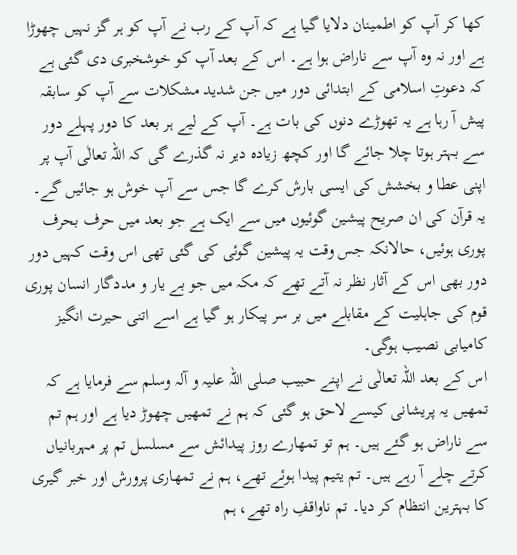کھا کر آپ کو اطمینان دلایا گیا ہے کہ آپ کے رب نے آپ کو ہر گز نہیں چھوڑا ہے اور نہ وہ آپ سے ناراض ہوا ہے۔ اس کے بعد آپ کو خوشخبری دی گئی ہے کہ دعوتِ اسلامی کے ابتدائی دور میں جن شدید مشکلات سے آپ کو سابقہ پیش آ رہا ہے یہ تھوڑے دنوں کی بات ہے۔ آپ کے لیے ہر بعد کا دور پہلے دور سے بہتر ہوتا چلا جائے گا اور کچھ زیادہ دیر نہ گذرے گی کہ اللہ تعالٰی آپ پر اپنی عطا و بخشش کی ایسی بارش کرے گا جس سے آپ خوش ہو جائیں گے۔ یہ قرآن کی ان صریح پیشین گوئیوں میں سے ایک ہے جو بعد میں حرف بحرف پوری ہوئیں، حالانکہ جس وقت یہ پیشین گوئی کی گئی تھی اس وقت کہیں دور دور بھی اس کے آثار نظر نہ آتے تھے کہ مکہ میں جو بے یار و مددگار انسان پوری قوم کی جاہلیت کے مقابلے میں بر سر پیکار ہو گیا ہے اسے اتنی حیرت انگیز کامیابی نصیب ہوگی۔
اس کے بعد اللہ تعالٰی نے اپنے حبیب صلی اللہ علیہ و آلہ وسلم سے فرمایا ہے کہ تمھیں یہ پریشانی کیسے لاحق ہو گئی کہ ہم نے تمھیں چھوڑ دیا ہے اور ہم تم سے ناراض ہو گئے ہیں۔ ہم تو تمھارے روز پیدائش سے مسلسل تم پر مہربانیاں کرتے چلے آ رہے ہیں۔ تم یتیم پیدا ہوئے تھے، ہم نے تمھاری پرورش اور خبر گیری کا بہترین انتظام کر دیا۔ تم ناواقفِ راہ تھے، ہم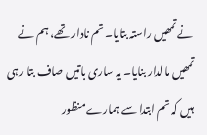نے تمھیں راستہ بتایا۔ تم نادار تھے، ہم نے تمھیں مالدار بنایا۔ یہ ساری باتیں صاف بتا رہی ہیں کہ تم ابتدا سے ہمارے منظور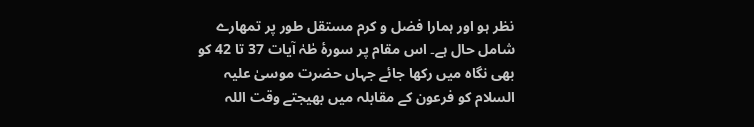نظر ہو اور ہمارا فضل و کرم مستقل طور پر تمھارے شامل حال ہے۔ اس مقام پر سورۂ طٰہٰ آیات 37 تا 42 کو بھی نگاہ میں رکھا جائے جہاں حضرت موسیٰ علیہ السلام کو فرعون کے مقابلہ میں بھیجتے وقت اللہ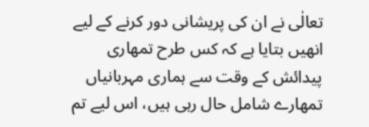تعالٰی نے ان کی پریشانی دور کرنے کے لیے انھیں بتایا ہے کہ کس طرح تمھاری پیدائش کے وقت سے ہماری مہربانیاں تمھارے شامل حال رہی ہیں، اس لیے تم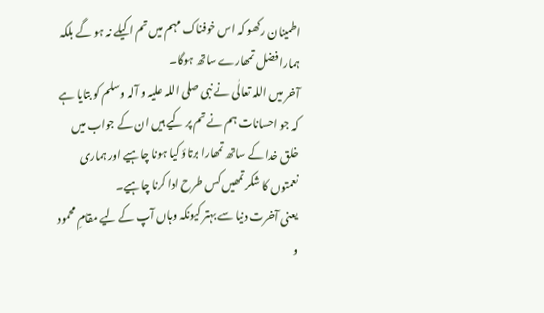اطمینان رکھو کہ اس خوفناک مہم میں تم اکیلے نہ ہو گے بلکہ ہمارا فضل تمھارے ساتھ ہوگا۔
آخر میں اللہ تعالٰی نے نبی صلی اللہ علیہ و آلہ وسلم کو بتایا ہے کہ جو احسانات ہم نے تم پر کیے ہیں ان کے جواب میں خلق خدا کے ساتھ تمھارا برتاؤ کیا ہونا چاہیے اور ہماری نعمتوں کا شکر تمھیں کس طرح ادا کرنا چاہیے۔
یعنی آخرت دنیا سے بہتر کیونکہ وہاں آپ کے لیے مقامِ محمود و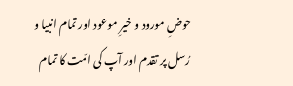حوضِ مورود و خیرِ موعود اور تمام انبیا و رُسل پر تقدم اور آپ کی امّت کا تمام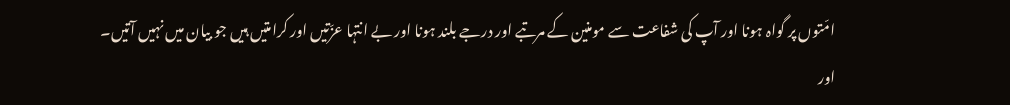امّتوں پر گواہ ہونا اور آپ کی شفاعت سے مومنین کے مرتبے اور درجے بلند ہونا اور بے انتہا عزّتیں اور کرامتیں ہیں جو بیان میں نہیں آتیں۔ اور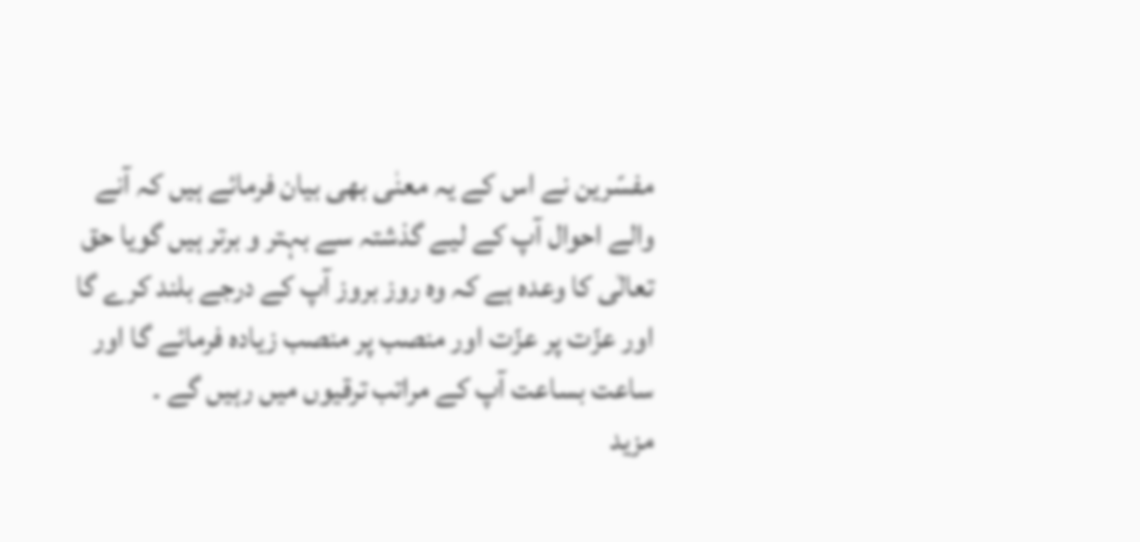مفسّرین نے اس کے یہ معنٰی بھی بیان فرمائے ہیں کہ آنے والے احوال آپ کے لیے گذشتہ سے بہتر و برتر ہیں گویا حق تعالٰی کا وعدہ ہے کہ وہ روز بروز آپ کے درجے بلند کرے گا اور عزّت پر عزّت اور منصب پر منصب زیادہ فرمائے گا اور ساعت بساعت آپ کے مراتب ترقیوں میں رہیں گے ۔
مزید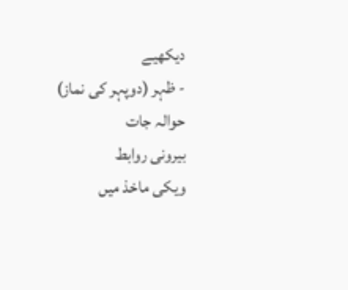دیکھیے
- ظہر (دوپہر کی نماز)
حوالہ جات
بیرونی روابط
ویکی ماخذ میں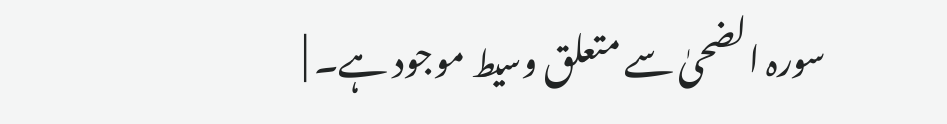سورہ الضحیٰ سے متعلق وسیط موجود ہے۔ |